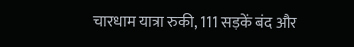चारधाम यात्रा रुकी, 111 सड़कें बंद और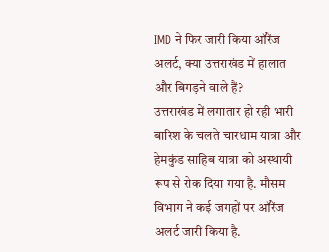IMD ने फिर जारी किया ऑरेंज अलर्ट, क्या उत्तराखंड में हालात और बिगड़ने वाले हैं?
उत्तराखंड में लगातार हो रही भारी बारिश के चलते चारधाम यात्रा और हेमकुंड साहिब यात्रा को अस्थायी रूप से रोक दिया गया है. मौसम विभाग ने कई जगहों पर ऑरेंज अलर्ट जारी किया है.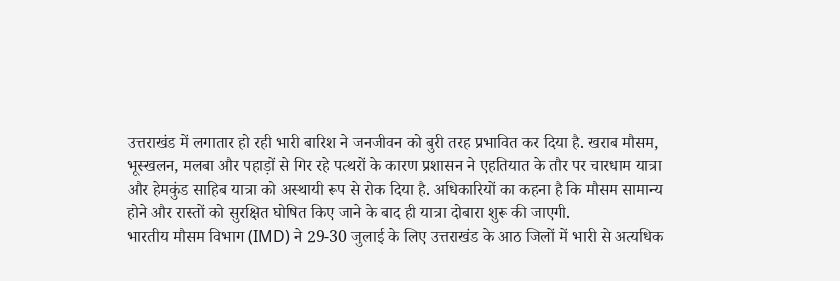उत्तराखंड में लगातार हो रही भारी बारिश ने जनजीवन को बुरी तरह प्रभावित कर दिया है. खराब मौसम, भूस्खलन, मलबा और पहाड़ों से गिर रहे पत्थरों के कारण प्रशासन ने एहतियात के तौर पर चारधाम यात्रा और हेमकुंड साहिब यात्रा को अस्थायी रूप से रोक दिया है. अधिकारियों का कहना है कि मौसम सामान्य होने और रास्तों को सुरक्षित घोषित किए जाने के बाद ही यात्रा दोबारा शुरू की जाएगी.
भारतीय मौसम विभाग (IMD) ने 29-30 जुलाई के लिए उत्तराखंड के आठ जिलों में भारी से अत्यधिक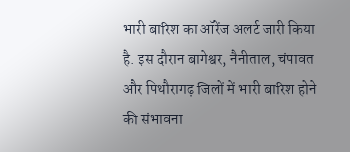भारी बारिश का ऑरेंज अलर्ट जारी किया है. इस दौरान बागेश्वर, नैनीताल, चंपावत और पिथौरागढ़ जिलों में भारी बारिश होने की संभावना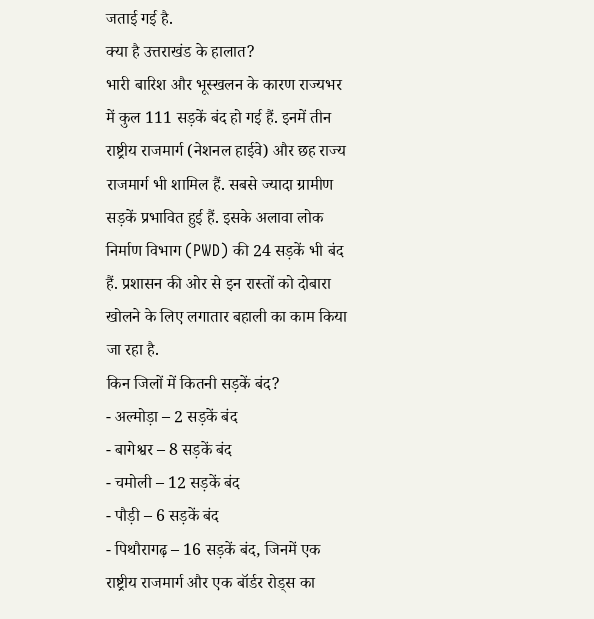जताई गई है.
क्या है उत्तराखंड के हालात?
भारी बारिश और भूस्खलन के कारण राज्यभर में कुल 111 सड़कें बंद हो गई हैं. इनमें तीन राष्ट्रीय राजमार्ग (नेशनल हाईवे) और छह राज्य राजमार्ग भी शामिल हैं. सबसे ज्यादा ग्रामीण सड़कें प्रभावित हुई हैं. इसके अलावा लोक निर्माण विभाग (PWD) की 24 सड़कें भी बंद हैं. प्रशासन की ओर से इन रास्तों को दोबारा खोलने के लिए लगातार बहाली का काम किया जा रहा है.
किन जिलों में कितनी सड़कें बंद?
- अल्मोड़ा – 2 सड़कें बंद
- बागेश्वर – 8 सड़कें बंद
- चमोली – 12 सड़कें बंद
- पौड़ी – 6 सड़कें बंद
- पिथौरागढ़ – 16 सड़कें बंद, जिनमें एक राष्ट्रीय राजमार्ग और एक बॉर्डर रोड्स का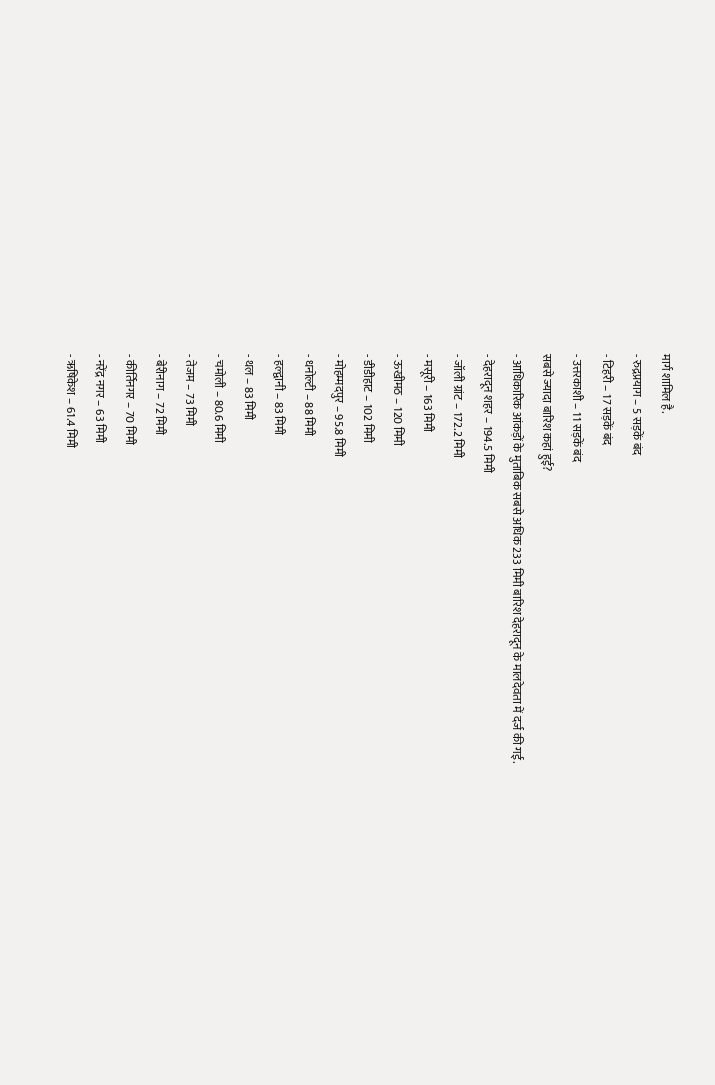मार्ग शामिल है.
- रुद्रप्रयाग – 5 सड़कें बंद
- टिहरी – 17 सड़कें बंद
- उत्तरकाशी – 11 सड़कें बंद
सबसे ज्यादा बारिश कहां हुई?
- आधिकारिक आंकड़ों के मुताबिक सबसे अधिक 233 मिमी बारिश देहरादून के मालदेवता में दर्ज की गई.
- देहरादून शहर – 194.5 मिमी
- जॉली ग्रांट – 172.2 मिमी
- मसूरी – 163 मिमी
- ऊखीमठ – 120 मिमी
- डीडीहाट – 102 मिमी
- मोहम्मदपुर – 95.8 मिमी
- धनोल्टी – 88 मिमी
- हल्द्वानी – 83 मिमी
- थल – 83 मिमी
- चमोली – 80.6 मिमी
- तेजम – 73 मिमी
- बेरीनाग – 72 मिमी
- कीर्तिनगर – 70 मिमी
- नरेंद्र नगर – 63 मिमी
- ऋषिकेश – 61.4 मिमी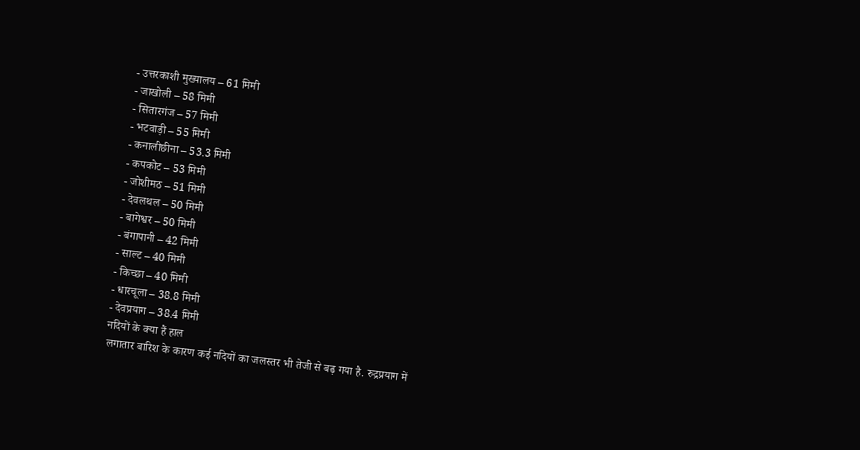- उत्तरकाशी मुख्यालय – 61 मिमी
- जाखोली – 58 मिमी
- सितारगंज – 57 मिमी
- भटवाड़ी – 55 मिमी
- कनालीछीना – 53.3 मिमी
- कपकोट – 53 मिमी
- जोशीमठ – 51 मिमी
- देवलथल – 50 मिमी
- बागेश्वर – 50 मिमी
- बंगापानी – 42 मिमी
- साल्ट – 40 मिमी
- किच्छा – 40 मिमी
- धारचूला – 38.8 मिमी
- देवप्रयाग – 38.4 मिमी
नदियों के क्या हैं हाल
लगातार बारिश के कारण कई नदियों का जलस्तर भी तेजी से बढ़ गया है. रुद्रप्रयाग में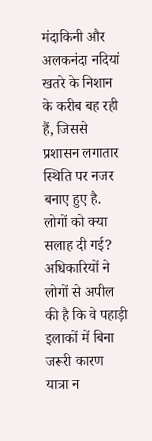मंदाकिनी और अलकनंदा नदियां खतरे के निशान के करीब बह रही हैं, जिससे प्रशासन लगातार स्थिति पर नजर बनाए हुए है.
लोगों को क्या सलाह दी गई?
अधिकारियों ने लोगों से अपील की है कि वे पहाड़ी इलाकों में बिना जरूरी कारण यात्रा न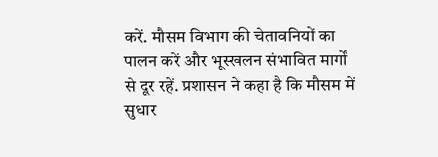करें. मौसम विभाग की चेतावनियों का पालन करें और भूस्खलन संभावित मार्गों से दूर रहें. प्रशासन ने कहा है कि मौसम में सुधार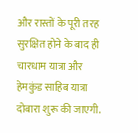और रास्तों के पूरी तरह सुरक्षित होने के बाद ही चारधाम यात्रा और हेमकुंड साहिब यात्रा दोबारा शुरू की जाएगी.